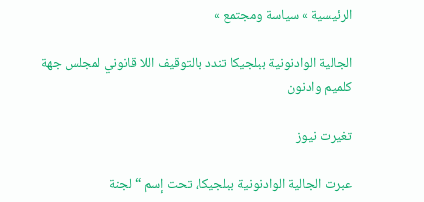الرئيسية » سياسة ومجتمع »

الجالية الوادنونية ببلجيكا تندد بالتوقيف اللا قانوني لمجلس جهة كلميم وادنون

تغيرت نيوز

عبرت الجالية الوادنونية ببلجيكا، تحت إسم “لجنة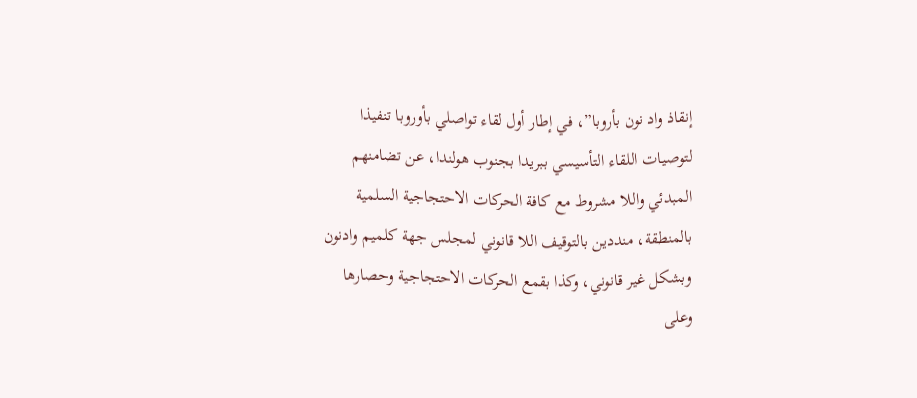إنقاذ واد نون بأروبا”، في إطار أول لقاء تواصلي بأوروبا تنفيذا لتوصيات اللقاء التأسيسي ببريدا بجنوب هولندا، عن تضامنهم المبدئي واللا مشروط مع كافة الحركات الاحتجاجية السلمية بالمنطقة، منددين بالتوقيف اللا قانوني لمجلس جهة كلميم وادنون وبشكل غير قانوني، وكذا بقمع الحركات الاحتجاجية وحصارها وعلى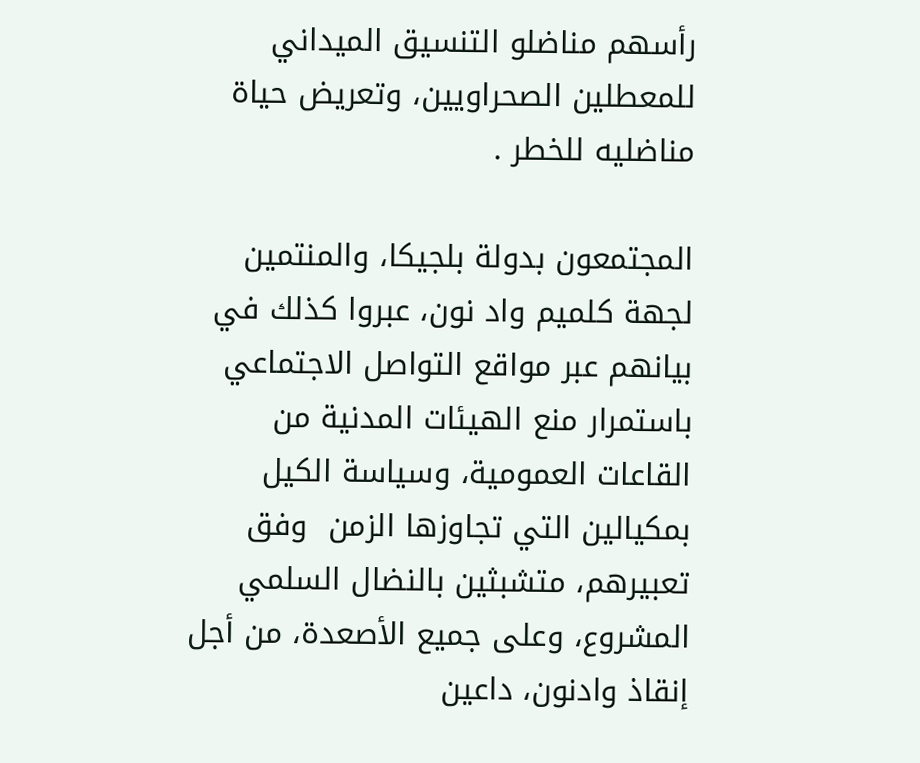رأسهم مناضلو التنسيق الميداني للمعطلين الصحراويين، وتعريض حياة مناضليه للخطر .

المجتمعون بدولة بلجيكا، والمنتمين لجهة كلميم واد نون، عبروا كذلك في بيانهم عبر مواقع التواصل الاجتماعي باستمرار منع الهيئات المدنية من القاعات العمومية، وسياسة الكيل بمكيالين التي تجاوزها الزمن  وفق تعبيرهم، متشبثين بالنضال السلمي المشروع، وعلى جميع الأصعدة، من أجل إنقاذ وادنون، داعين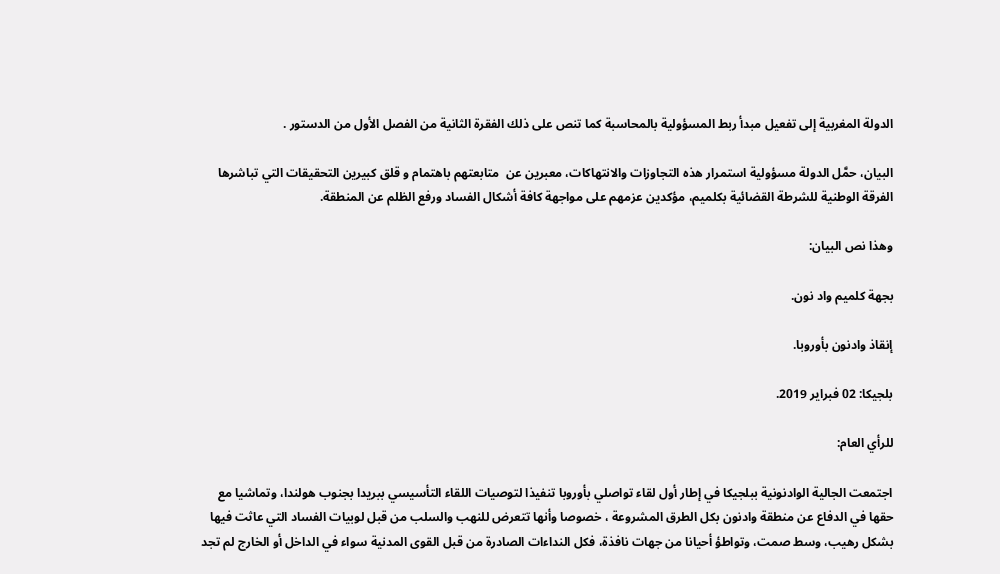الدولة المغربية إلى تفعيل مبدأ ربط المسؤولية بالمحاسبة كما تنص على ذلك الفقرة الثانية من الفصل الأول من الدستور .

البيان، حمَّل الدولة مسؤولية استمرار هذه التجاوزات والانتهاكات، معبرين عن  متابعتهم باهتمام و قلق كبيرين التحقيقات التي تباشرها الفرقة الوطنية للشرطة القضائية بكلميم، مؤكدين عزمهم على مواجهة كافة أشكال الفساد ورفع الظلم عن المنطقة.

وهذا نص البيان:

بجهة كلميم واد نون.

إنقاذ وادنون بأوروبا.

بلجيكا: 02 فبراير 2019.

للرأي العام:

اجتمعت الجالية الوادنونية ببلجيكا في إطار أول لقاء تواصلي بأوروبا تنفيذا لتوصيات اللقاء التأسيسي ببريدا بجنوب هولندا، وتماشيا مع حقها في الدفاع عن منطقة وادنون بكل الطرق المشروعة ، خصوصا وأنها تتعرض للنهب والسلب من قبل لوبيات الفساد التي عاثت فيها بشكل رهيب، وسط صمت، وتواطؤ أحيانا من جهات نافذة، فكل النداءات الصادرة من قبل القوى المدنية سواء في الداخل أو الخارج لم تجد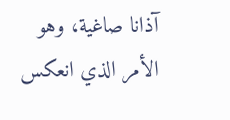آذانا صاغية، وهو الأمر الذي انعكس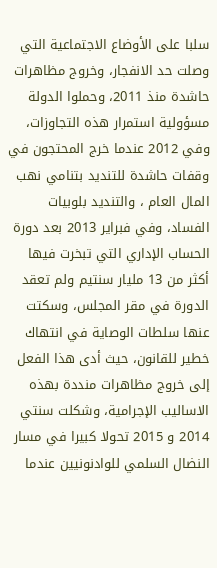سلبا على الأوضاع الاجتماعية التي وصلت حد الانفجار، وخروج مظاهرات حاشدة منذ 2011، وحملوا الدولة مسؤولية استمرار هذه التجاوزات، وفي 2012 عندما خرج المحتجون في وقفات حاشدة للتنديد بتنامي نهب المال العام ، والتنديد بلوبيات الفساد، وفي فبراير 2013 بعد دورة الحساب الإداري التي تبخرت فيها أكثر من 13 مليار سنتيم ولم تعقد الدورة في مقر المجلس، وسكتت عنها سلطات الوصاية في انتهاك خطير للقانون، حيث أدى هذا الفعل إلى خروج مظاهرات منددة بهذه الاساليب الإجرامية، وشكلت سنتي 2014 و 2015 تحولا كبيرا في مسار النضال السلمي للوادنونيين عندما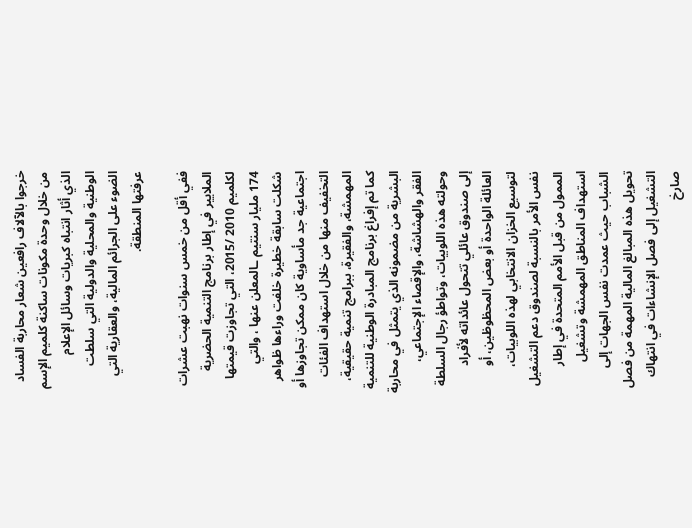خرجوا بالآلاف رافعين شعار محاربة الفساد من خلال وحدة مكونات ساكنة كلميم الإسم الذي أثار انتباه كبريات وسائل الإعلام الوطنية والمحلية والدولية التي سلطت الضوء على الجرائم المالية، والعقارية التي عرفتها المنطقة.

ففي أقل من خمس سنوات نهبت عشرات الملايير في إطار برنامج التنمية الحضرية لكلميم 2010 /2015، التي تجاوزت قيمتها 174 مليار سنتيم ـالمعلن عنها ، والتي شكلت سابقة خطيرة خلفت وراءها ظواهر اجتماعية جد مأساوية كان ممكن تجاوزها أو التخفيف منها من خلال استهداف الفئات المهمشة، والفقيرة، ببرامج تنمية حقيقية، كما تم إفراغ برنامج المبادرة الوطنية للتنمية البشرية من مضمونه الذي يتمثل في محاربة الفقر والهشاشة، والإقصاء الإجتماعي، وحولته هذه اللوبيات، وتواطؤ رجال السلطة إلى صندوق عائلي تتحول عائداته لأفراد العائلة الواحدة أو بعض المحظوظين، أو لتوسيع الخزان الانتخابي لهذه اللوبيات، نفس الأمر بالنسبة لصندوق دعم التشغيل الممول من قبل الأمم المتحدة في إطار استهداف المناطق المهمشة وتشغيل الشباب حيث عمدت نفس الجهات إلى تحويل هذه المبالغ المالية المهمة من فصل التشغيل إلى فصل الإنشاءات في انتهاك صارخ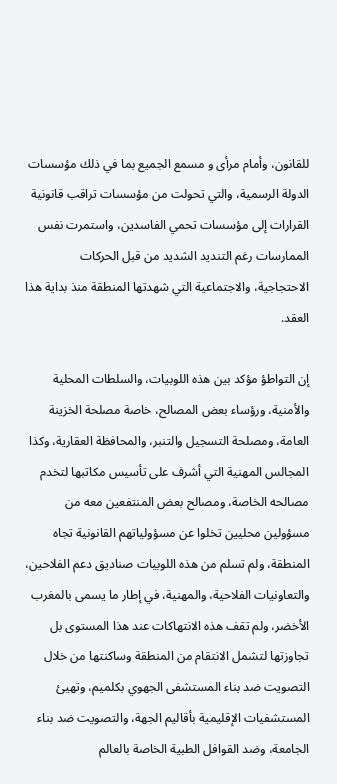للقانون، وأمام مرأى و مسمع الجميع بما في ذلك مؤسسات الدولة الرسمية، والتي تحولت من مؤسسات تراقب قانونية القرارات إلى مؤسسات تحمي الفاسدين، واستمرت نفس الممارسات رغم التنديد الشديد من قبل الحركات الاحتجاجية، والاجتماعية التي شهدتها المنطقة منذ بداية هذا العقد.

إن التواطؤ مؤكد بين هذه اللوبيات، والسلطات المحلية والأمنية، ورؤساء بعض المصالح، خاصة مصلحة الخزينة العامة، ومصلحة التسجيل والتنبر، والمحافظة العقارية، وكذا المجالس المهنية التي أشرف على تأسيس مكاتبها لتخدم مصالحه الخاصة، ومصالح بعض المنتفعين معه من مسؤولين محليين تخلوا عن مسؤولياتهم القانونية تجاه المنطقة، ولم تسلم من هذه اللوبيات صناديق دعم الفلاحين، والتعاونيات الفلاحية، والمهنية، في إطار ما يسمى بالمغرب الأخضر، ولم تقف هذه الانتهاكات عند هذا المستوى بل تجاوزتها لتشمل الانتقام من المنطقة وساكنتها من خلال التصويت ضد بناء المستشفى الجهوي بكلميم، وتهيئ المستشفيات الإقليمية بأقاليم الجهة، والتصويت ضد بناء الجامعة، وضد القوافل الطبية الخاصة بالعالم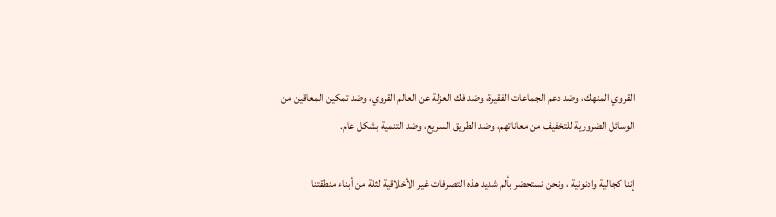القروي المنهك، وضد دعم الجماعات الفقيرة، وضد فك العزلة عن العالم القروي، وضد تمكين المعاقين من الوسائل الضرورية للتخفيف من معاناتهم، وضد الطريق السريع، وضد التنمية بشكل عام.

إننا كجالية وادنونية ، ونحن نستحضر بألم شديد هذه التصرفات غير الأخلاقية لثلة من أبناء منطقتنا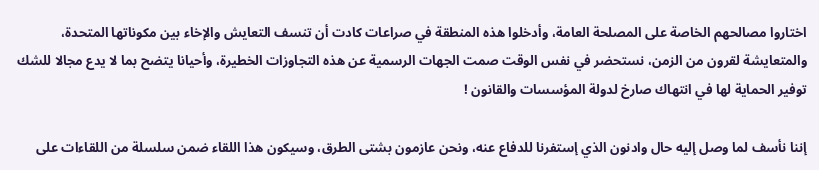اختاروا مصالحهم الخاصة على المصلحة العامة، وأدخلوا هذه المنطقة في صراعات كادت أن تنسف التعايش والإخاء بين مكوناتها المتحدة، والمتعايشة لقرون من الزمن، نستحضر في نفس الوقت صمت الجهات الرسمية عن هذه التجاوزات الخطيرة، وأحيانا يتضح بما لا يدع مجالا للشك توفير الحماية لها في انتهاك صارخ لدولة المؤسسات والقانون !

إننا نأسف لما وصل إليه حال وادنون الذي إستفرنا للدفاع عنه، ونحن عازمون بشتى الطرق، وسيكون هذا اللقاء ضمن سلسلة من اللقاءات على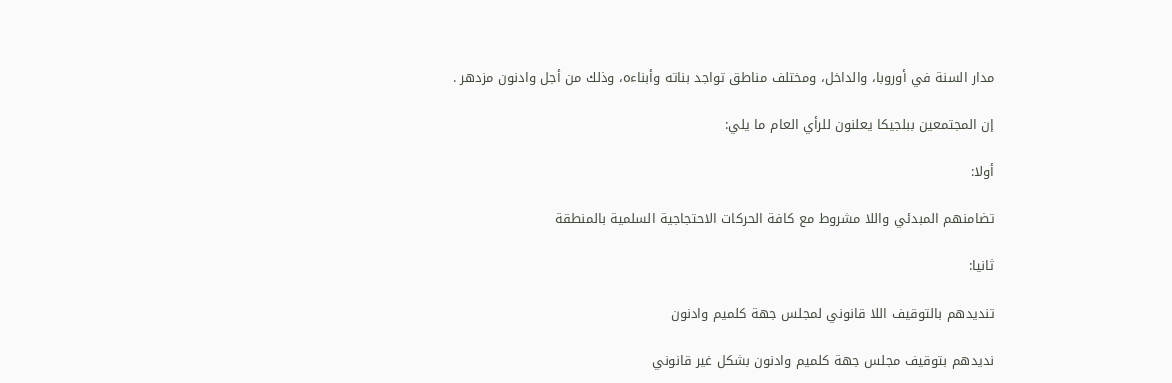مدار السنة في أوروبا، والداخل، ومختلف مناطق تواجد بناته وأبناءه، وذلك من أجل وادنون مزدهر .

إن المجتمعين ببلجيكا يعلنون للرأي العام ما يلي:

أولا:

تضامنهم المبدئي واللا مشروط مع كافة الحركات الاحتجاجية السلمية بالمنطقة

ثانيا:

تنديدهم بالتوقيف اللا قانوني لمجلس جهة كلميم وادنون

نديدهم بتوقيف مجلس جهة كلميم وادنون بشكل غير قانوني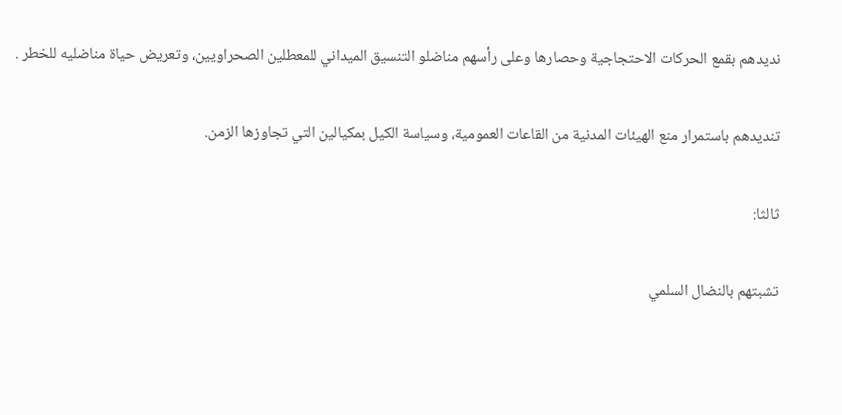نديدهم بقمع الحركات الاحتجاجية وحصارها وعلى رأسهم مناضلو التنسيق الميداني للمعطلين الصحراويين، وتعريض حياة مناضليه للخطر .

تنديدهم باستمرار منع الهيئات المدنية من القاعات العمومية، وسياسة الكيل بمكيالين التي تجاوزها الزمن.

ثالثا:

تشبتهم بالنضال السلمي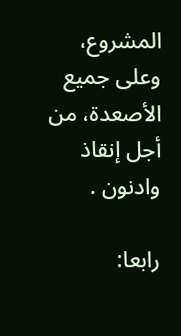المشروع، وعلى جميع الأصعدة، من أجل إنقاذ وادنون .

رابعا: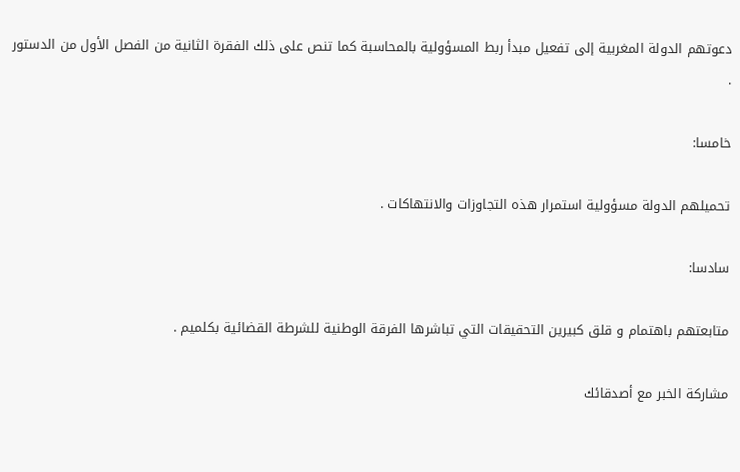دعوتهم الدولة المغربية إلى تفعيل مبدأ ربط المسؤولية بالمحاسبة كما تنص على ذلك الفقرة الثانية من الفصل الأول من الدستور .

خامسا:

تحميلهم الدولة مسؤولية استمرار هذه التجاوزات والانتهاكات .

سادسا:

متابعتهم باهتمام و قلق كبيرين التحقيقات التي تباشرها الفرقة الوطنية للشرطة القضائية بكلميم .

مشاركة الخبر مع أصدقائك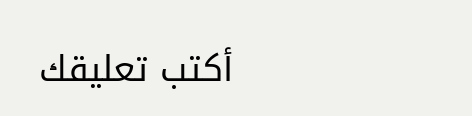أكتب تعليقك